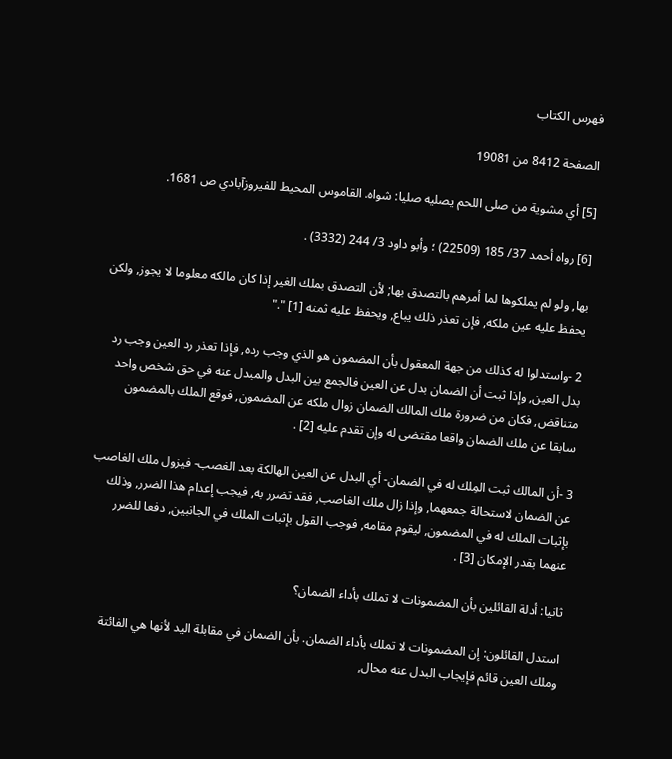فهرس الكتاب

الصفحة 8412 من 19081

[5] أي مشوية من صلى اللحم يصليه صليا: شواه. القاموس المحيط للفيروزآبادي ص 1681.

[6] رواه أحمد 37/ 185 (22509) ؛ وأبو داود 3/ 244 (3332) .

بها, ولو لم يملكوها لما أمرهم بالتصدق بها; لأن التصدق بملك الغير إذا كان مالكه معلوما لا يجوز, ولكن يحفظ عليه عين ملكه, فإن تعذر ذلك يباع, ويحفظ عليه ثمنه [1] "."

2 -واستدلوا له كذلك من جهة المعقول بأن المضمون هو الذي وجب رده, فإذا تعذر رد العين وجب رد بدل العين, وإذا ثبت أن الضمان بدل عن العين فالجمع بين البدل والمبدل عنه في حق شخص واحد متناقض, فكان من ضرورة ملك المالك الضمان زوال ملكه عن المضمون, فوقع الملك بالمضمون سابقا عن ملك الضمان واقعا مقتضى له وإن تقدم عليه [2] .

3 -أن المالك ثبت المِلك له في الضمان- أي البدل عن العين الهالكة بعد الغصب- فيزول ملك الغاصب عن الضمان لاستحالة جمعهما, وإذا زال ملك الغاصب, فقد تضرر به, فيجب إعدام هذا الضرر, وذلك بإثبات الملك له في المضمون, ليقوم مقامه, فوجب القول بإثبات الملك في الجانبين, دفعا للضرر عنهما بقدر الإمكان [3] .

ثانيا: أدلة القائلين بأن المضمونات لا تملك بأداء الضمان؟

استدل القائلون: إن المضمونات لا تملك بأداء الضمان. بأن الضمان في مقابلة اليد لأنها هي الفائتة وملك العين قائم فإيجاب البدل عنه محال,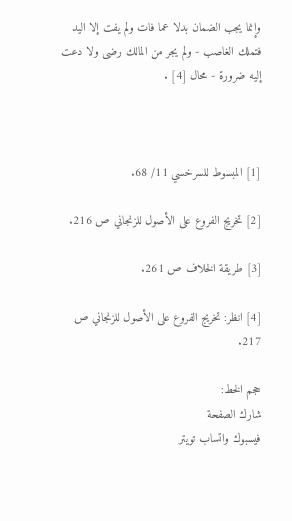وإنما يجب الضمان بدلا عما فات ولم يفت إلا اليد فتملك الغاصب - ولم يجر من المالك رضى ولا دعت إليه ضرورة - محال [4] .



[1] المبسوط للسرخسي 11/ 68.

[2] تخريج الفروع على الأصول للزنجاني ص 216.

[3] طريقة الخلاف ص 261.

[4] انظر: تخريج الفروع على الأصول للزنجاني ص 217.

حجم الخط:
شارك الصفحة
فيسبوك واتساب تويتر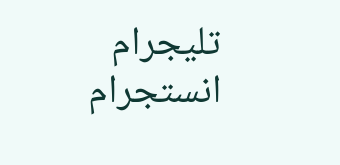تليجرام انستجرام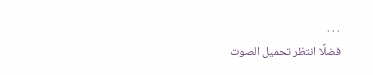. . .
فضلًا انتظر تحميل الصوت